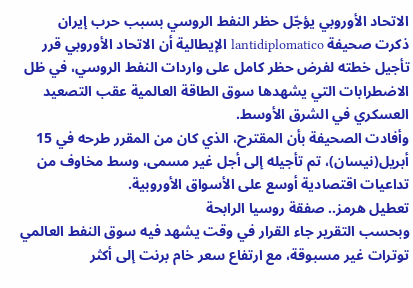الاتحاد الأوروبي يؤجّل حظر النفط الروسي بسبب حرب إيران
ذكرت صحيفة lantidiplomatico الإيطالية أن الاتحاد الأوروبي قرر تأجيل خطته لفرض حظر كامل على واردات النفط الروسي، في ظل الاضطرابات التي يشهدها سوق الطاقة العالمية عقب التصعيد العسكري في الشرق الأوسط.
وأفادت الصحيفة بأن المقترح، الذي كان من المقرر طرحه في 15 أبريل(نيسان)، تم تأجيله إلى أجل غير مسمى، وسط مخاوف من تداعيات اقتصادية أوسع على الأسواق الأوروبية.
تعطيل هرمز.. صفقة روسيا الرابحة
وبحسب التقرير جاء القرار في وقت يشهد فيه سوق النفط العالمي توترات غير مسبوقة، مع ارتفاع سعر خام برنت إلى أكثر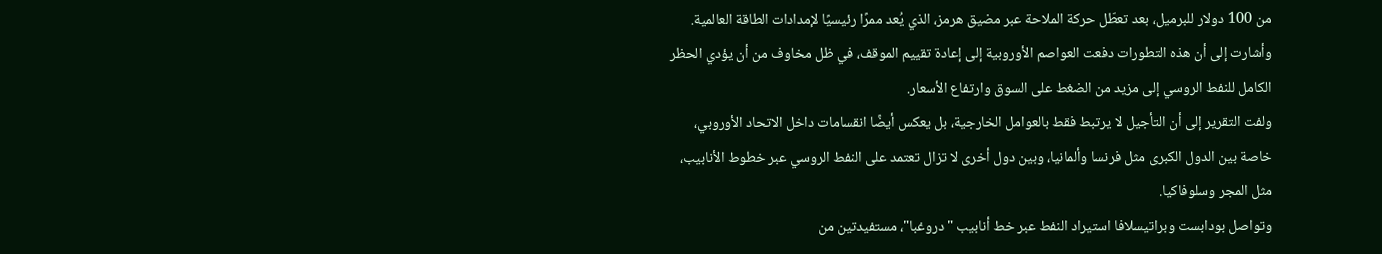من 100 دولار للبرميل، بعد تعطّل حركة الملاحة عبر مضيق هرمز، الذي يُعد ممرًا رئيسيًا لإمدادات الطاقة العالمية.
وأشارت إلى أن هذه التطورات دفعت العواصم الأوروبية إلى إعادة تقييم الموقف، في ظل مخاوف من أن يؤدي الحظر الكامل للنفط الروسي إلى مزيد من الضغط على السوق وارتفاع الأسعار.
ولفت التقرير إلى أن التأجيل لا يرتبط فقط بالعوامل الخارجية، بل يعكس أيضًا انقسامات داخل الاتحاد الأوروبي، خاصة بين الدول الكبرى مثل فرنسا وألمانيا، وبين دول أخرى لا تزال تعتمد على النفط الروسي عبر خطوط الأنابيب، مثل المجر وسلوفاكيا.
وتواصل بودابست وبراتيسلافا استيراد النفط عبر خط أنابيب "دروغبا"، مستفيدتين من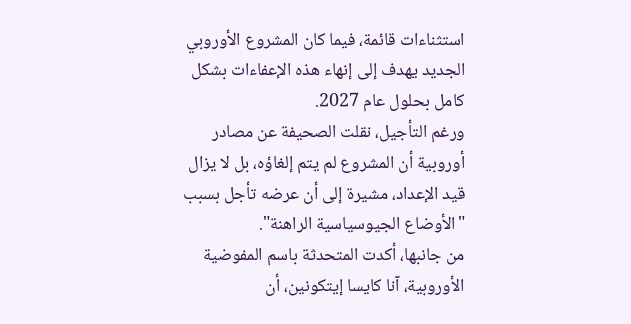استثناءات قائمة، فيما كان المشروع الأوروبي الجديد يهدف إلى إنهاء هذه الإعفاءات بشكل كامل بحلول عام 2027.
ورغم التأجيل، نقلت الصحيفة عن مصادر أوروبية أن المشروع لم يتم إلغاؤه، بل لا يزال قيد الإعداد، مشيرة إلى أن عرضه تأجل بسبب "الأوضاع الجيوسياسية الراهنة".
من جانبها، أكدت المتحدثة باسم المفوضية الأوروبية، آنا كايسا إيتكونين، أن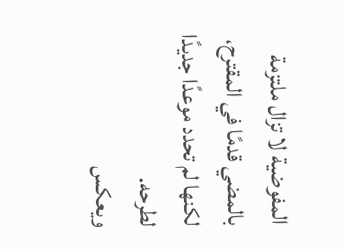المفوضية لا تزال ملتزمة بالمضي قدمًا في المقترح، لكنها لم تحدد موعدًا جديدًا لطرحه.
ويعكس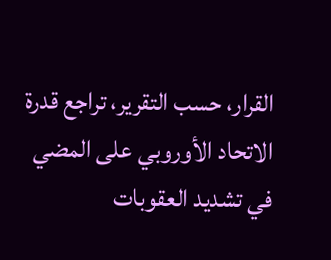القرار، حسب التقرير، تراجع قدرة الاتحاد الأوروبي على المضي في تشديد العقوبات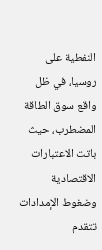النفطية على روسيا، في ظل واقع سوق الطاقة المضطرب، حيث باتت الاعتبارات الاقتصادية وضغوط الإمدادات تتقدم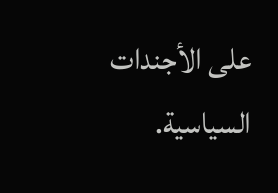على الأجندات السياسية.